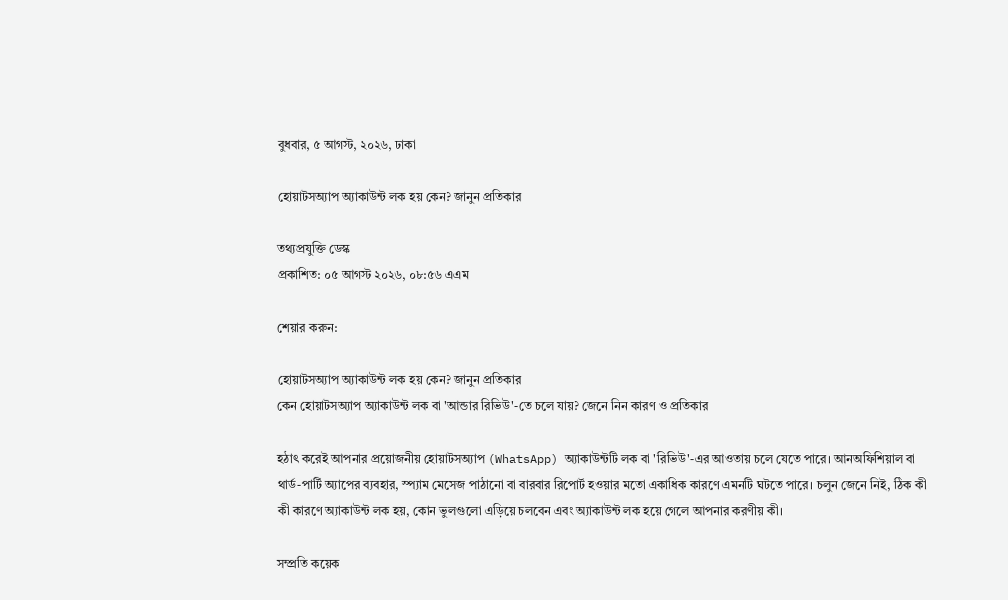বুধবার, ৫ আগস্ট, ২০২৬, ঢাকা

হোয়াটসঅ্যাপ অ্যাকাউন্ট লক হয় কেন? জানুন প্রতিকার

তথ্যপ্রযুক্তি ডেস্ক
প্রকাশিত: ০৫ আগস্ট ২০২৬, ০৮:৫৬ এএম

শেয়ার করুন:

হোয়াটসঅ্যাপ অ্যাকাউন্ট লক হয় কেন? জানুন প্রতিকার
কেন হোয়াটসঅ্যাপ অ্যাকাউন্ট লক বা 'আন্ডার রিভিউ'-তে চলে যায়? জেনে নিন কারণ ও প্রতিকার

হঠাৎ করেই আপনার প্রয়োজনীয় হোয়াটসঅ্যাপ (WhatsApp) অ্যাকাউন্টটি লক বা 'রিভিউ'-এর আওতায় চলে যেতে পারে। আনঅফিশিয়াল বা থার্ড-পার্টি অ্যাপের ব্যবহার, স্প্যাম মেসেজ পাঠানো বা বারবার রিপোর্ট হওয়ার মতো একাধিক কারণে এমনটি ঘটতে পারে। চলুন জেনে নিই, ঠিক কী কী কারণে অ্যাকাউন্ট লক হয়, কোন ভুলগুলো এড়িয়ে চলবেন এবং অ্যাকাউন্ট লক হয়ে গেলে আপনার করণীয় কী।

সম্প্রতি কয়েক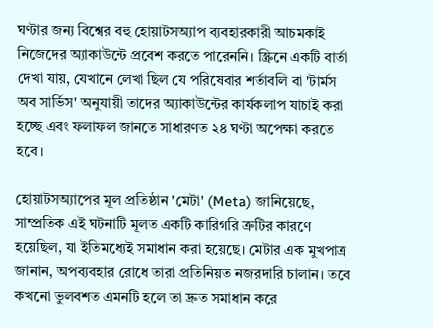ঘণ্টার জন্য বিশ্বের বহু হোয়াটসঅ্যাপ ব্যবহারকারী আচমকাই নিজেদের অ্যাকাউন্টে প্রবেশ করতে পারেননি। স্ক্রিনে একটি বার্তা দেখা যায়, যেখানে লেখা ছিল যে পরিষেবার শর্তাবলি বা 'টার্মস অব সার্ভিস' অনুযায়ী তাদের অ্যাকাউন্টের কার্যকলাপ যাচাই করা হচ্ছে এবং ফলাফল জানতে সাধারণত ২৪ ঘণ্টা অপেক্ষা করতে হবে।

হোয়াটসঅ্যাপের মূল প্রতিষ্ঠান 'মেটা' (Meta) জানিয়েছে, সাম্প্রতিক এই ঘটনাটি মূলত একটি কারিগরি ত্রুটির কারণে হয়েছিল, যা ইতিমধ্যেই সমাধান করা হয়েছে। মেটার এক মুখপাত্র জানান, অপব্যবহার রোধে তারা প্রতিনিয়ত নজরদারি চালান। তবে কখনো ভুলবশত এমনটি হলে তা দ্রুত সমাধান করে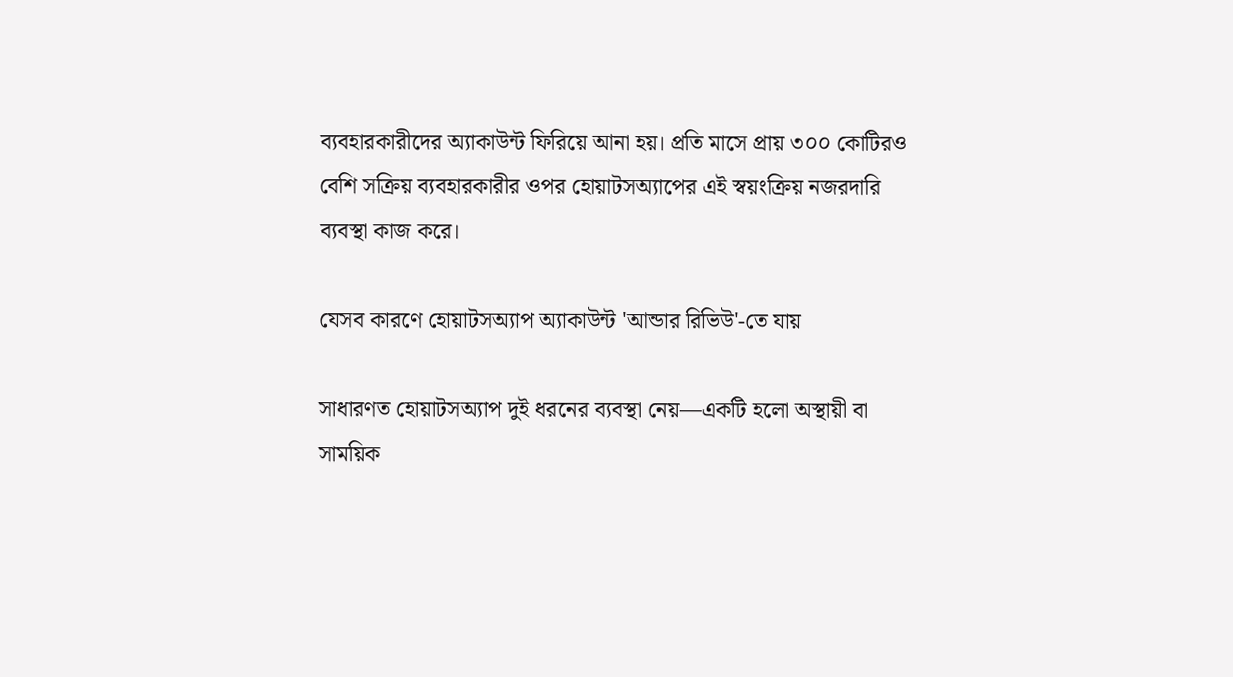ব্যবহারকারীদের অ্যাকাউন্ট ফিরিয়ে আনা হয়। প্রতি মাসে প্রায় ৩০০ কোটিরও বেশি সক্রিয় ব্যবহারকারীর ওপর হোয়াটসঅ্যাপের এই স্বয়ংক্রিয় নজরদারি ব্যবস্থা কাজ করে।

যেসব কারণে হোয়াটসঅ্যাপ অ্যাকাউন্ট 'আন্ডার রিভিউ'-তে যায়

সাধারণত হোয়াটসঅ্যাপ দুই ধরনের ব্যবস্থা নেয়—একটি হলো অস্থায়ী বা সাময়িক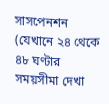সাসপেনশন (যেখানে ২৪ থেকে ৪৮ ঘণ্টার সময়সীমা দেখা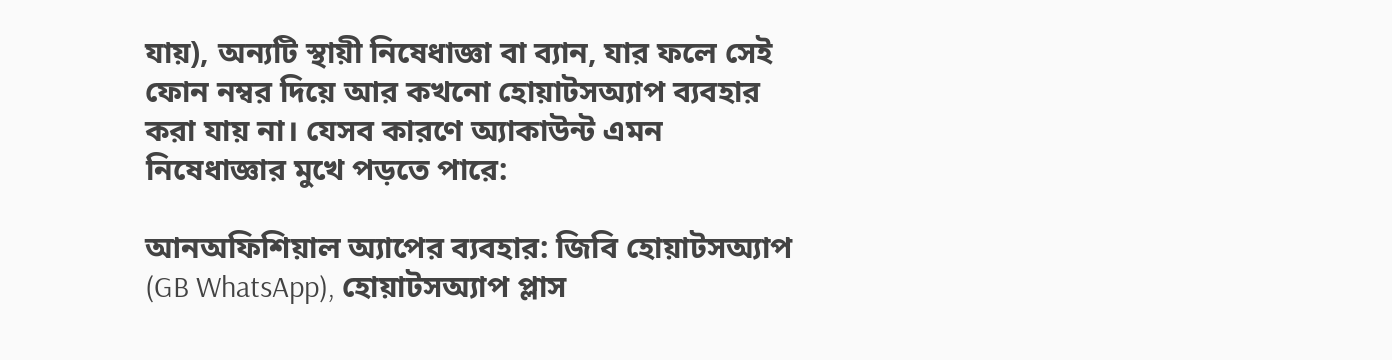যায়), অন্যটি স্থায়ী নিষেধাজ্ঞা বা ব্যান, যার ফলে সেই ফোন নম্বর দিয়ে আর কখনো হোয়াটসঅ্যাপ ব্যবহার করা যায় না। যেসব কারণে অ্যাকাউন্ট এমন নিষেধাজ্ঞার মুখে পড়তে পারে:

আনঅফিশিয়াল অ্যাপের ব্যবহার: জিবি হোয়াটসঅ্যাপ (GB WhatsApp), হোয়াটসঅ্যাপ প্লাস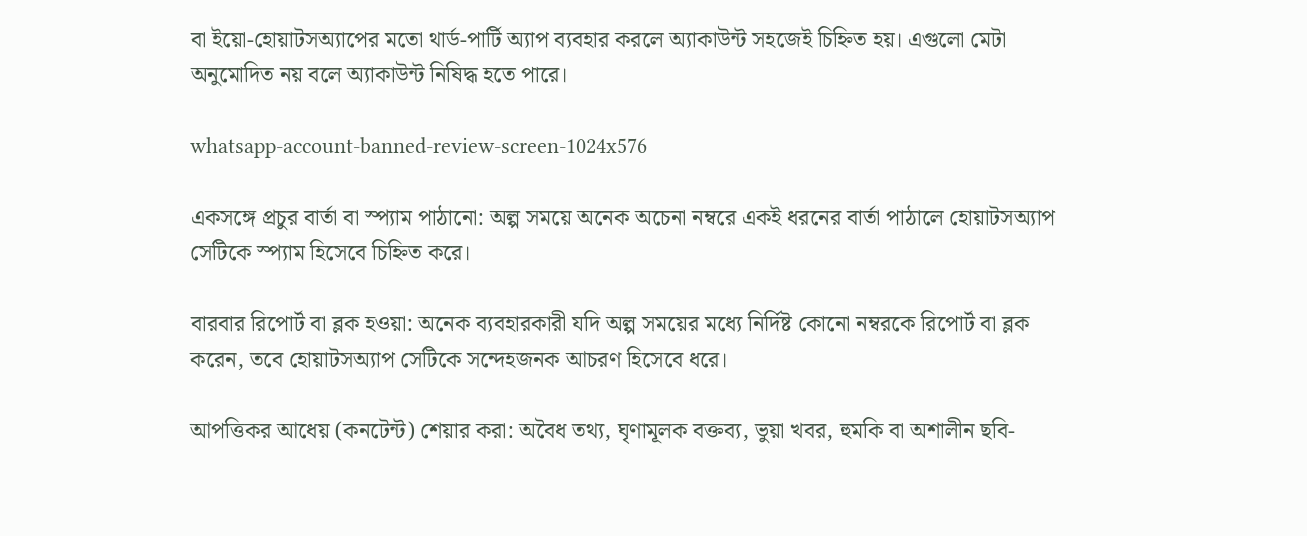বা ইয়ো-হোয়াটসঅ্যাপের মতো থার্ড-পার্টি অ্যাপ ব্যবহার করলে অ্যাকাউন্ট সহজেই চিহ্নিত হয়। এগুলো মেটা অনুমোদিত নয় বলে অ্যাকাউন্ট নিষিদ্ধ হতে পারে।

whatsapp-account-banned-review-screen-1024x576

একসঙ্গে প্রচুর বার্তা বা স্প্যাম পাঠানো: অল্প সময়ে অনেক অচেনা নম্বরে একই ধরনের বার্তা পাঠালে হোয়াটসঅ্যাপ সেটিকে স্প্যাম হিসেবে চিহ্নিত করে।

বারবার রিপোর্ট বা ব্লক হওয়া: অনেক ব্যবহারকারী যদি অল্প সময়ের মধ্যে নির্দিষ্ট কোনো নম্বরকে রিপোর্ট বা ব্লক করেন, তবে হোয়াটসঅ্যাপ সেটিকে সন্দেহজনক আচরণ হিসেবে ধরে।

আপত্তিকর আধেয় (কনটেন্ট) শেয়ার করা: অবৈধ তথ্য, ঘৃণামূলক বক্তব্য, ভুয়া খবর, হুমকি বা অশালীন ছবি-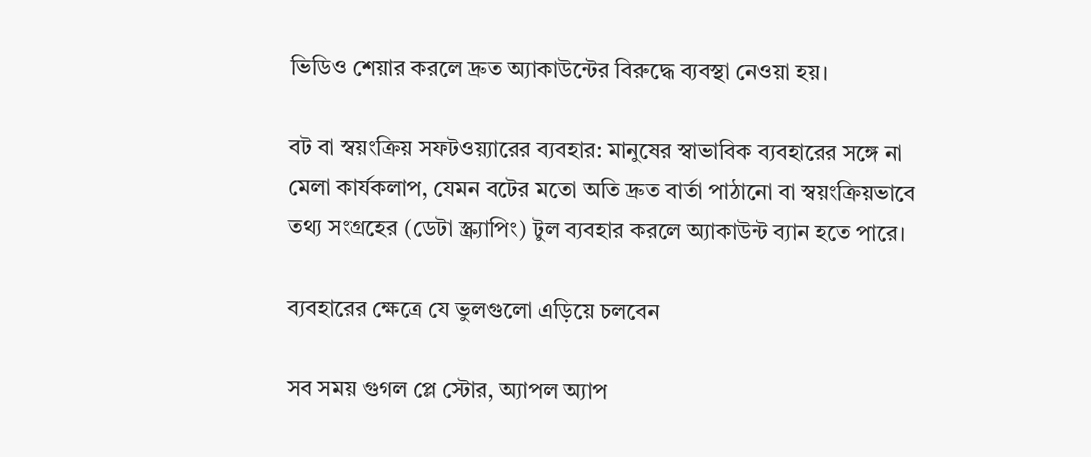ভিডিও শেয়ার করলে দ্রুত অ্যাকাউন্টের বিরুদ্ধে ব্যবস্থা নেওয়া হয়।

বট বা স্বয়ংক্রিয় সফটওয়্যারের ব্যবহার: মানুষের স্বাভাবিক ব্যবহারের সঙ্গে না মেলা কার্যকলাপ, যেমন বটের মতো অতি দ্রুত বার্তা পাঠানো বা স্বয়ংক্রিয়ভাবে তথ্য সংগ্রহের (ডেটা স্ক্র্যাপিং) টুল ব্যবহার করলে অ্যাকাউন্ট ব্যান হতে পারে।

ব্যবহারের ক্ষেত্রে যে ভুলগুলো এড়িয়ে চলবেন

সব সময় গুগল প্লে স্টোর, অ্যাপল অ্যাপ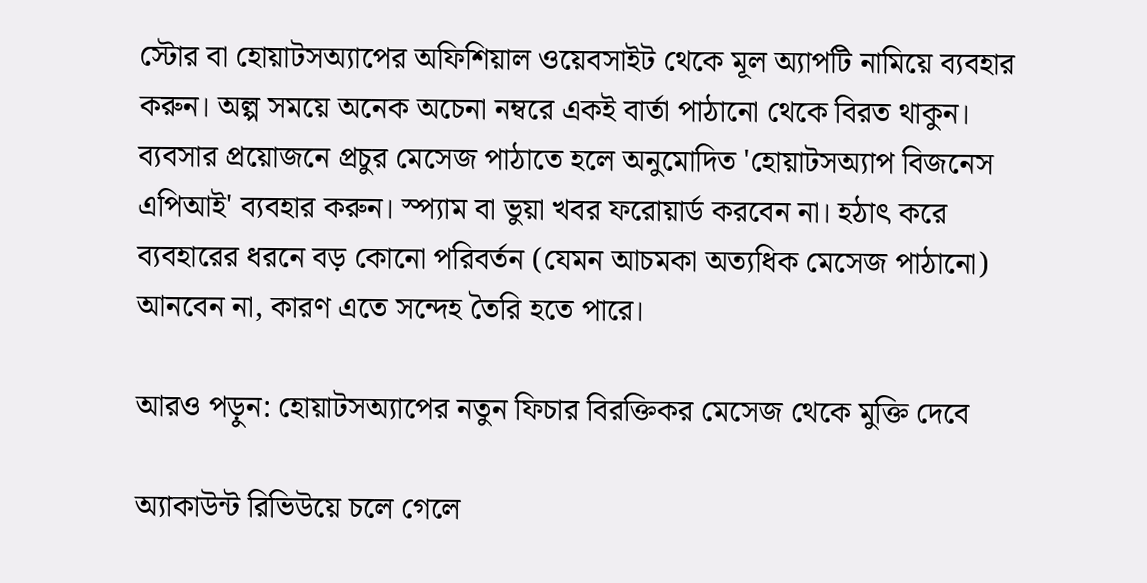স্টোর বা হোয়াটসঅ্যাপের অফিশিয়াল ওয়েবসাইট থেকে মূল অ্যাপটি নামিয়ে ব্যবহার করুন। অল্প সময়ে অনেক অচেনা নম্বরে একই বার্তা পাঠানো থেকে বিরত থাকুন। ব্যবসার প্রয়োজনে প্রচুর মেসেজ পাঠাতে হলে অনুমোদিত 'হোয়াটসঅ্যাপ বিজনেস এপিআই' ব্যবহার করুন। স্প্যাম বা ভুয়া খবর ফরোয়ার্ড করবেন না। হঠাৎ করে ব্যবহারের ধরনে বড় কোনো পরিবর্তন (যেমন আচমকা অত্যধিক মেসেজ পাঠানো) আনবেন না, কারণ এতে সন্দেহ তৈরি হতে পারে।

আরও পড়ুন: হোয়াটসঅ্যাপের নতুন ফিচার বিরক্তিকর মেসেজ থেকে মুক্তি দেবে

অ্যাকাউন্ট রিভিউয়ে চলে গেলে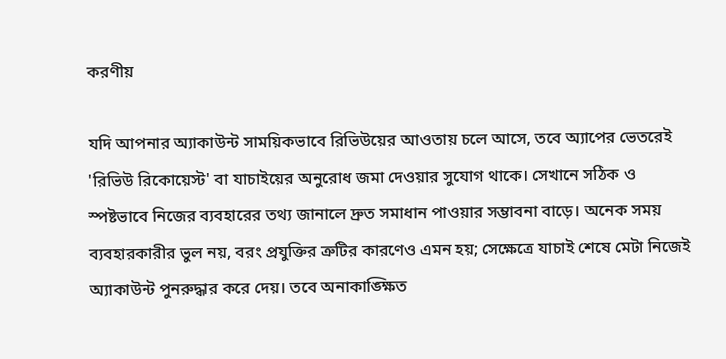করণীয়

যদি আপনার অ্যাকাউন্ট সাময়িকভাবে রিভিউয়ের আওতায় চলে আসে, তবে অ্যাপের ভেতরেই 'রিভিউ রিকোয়েস্ট' বা যাচাইয়ের অনুরোধ জমা দেওয়ার সুযোগ থাকে। সেখানে সঠিক ও স্পষ্টভাবে নিজের ব্যবহারের তথ্য জানালে দ্রুত সমাধান পাওয়ার সম্ভাবনা বাড়ে। অনেক সময় ব্যবহারকারীর ভুল নয়, বরং প্রযুক্তির ত্রুটির কারণেও এমন হয়; সেক্ষেত্রে যাচাই শেষে মেটা নিজেই অ্যাকাউন্ট পুনরুদ্ধার করে দেয়। তবে অনাকাঙ্ক্ষিত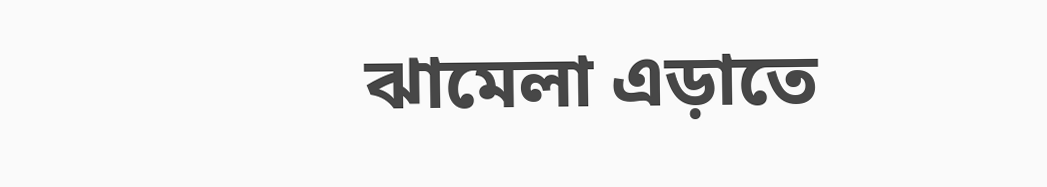ঝামেলা এড়াতে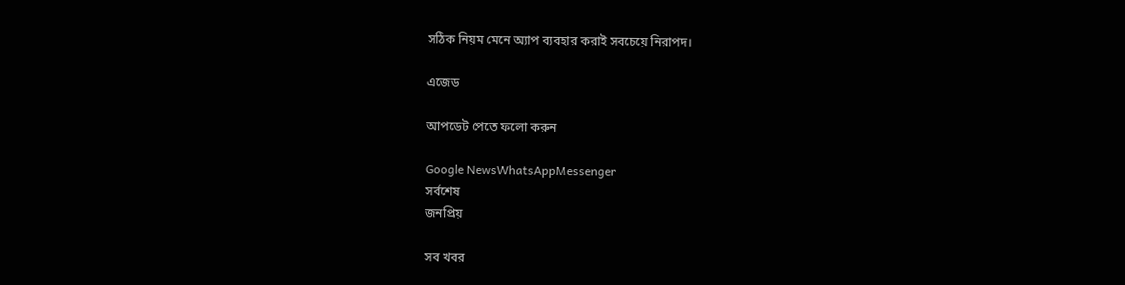সঠিক নিয়ম মেনে অ্যাপ ব্যবহার করাই সবচেয়ে নিরাপদ।

এজেড

আপডেট পেতে ফলো করুন

Google NewsWhatsAppMessenger
সর্বশেষ
জনপ্রিয়

সব খবর